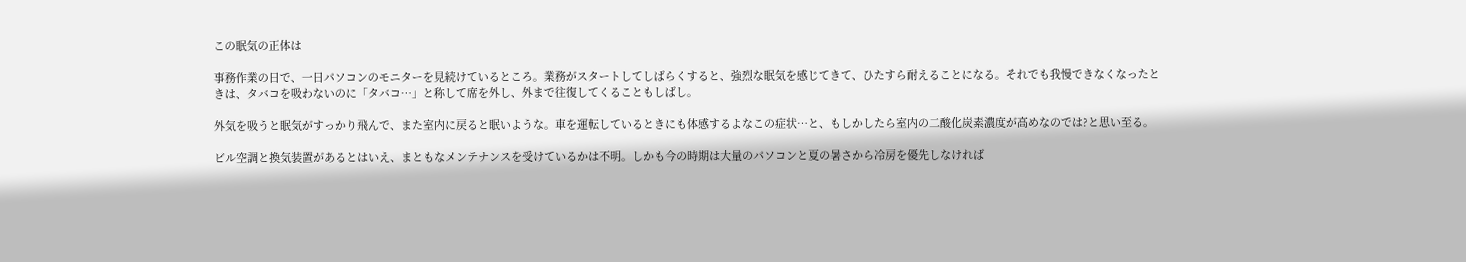この眠気の正体は

事務作業の日で、一日パソコンのモニターを見続けているところ。業務がスタートしてしばらくすると、強烈な眠気を感じてきて、ひたすら耐えることになる。それでも我慢できなくなったときは、タバコを吸わないのに「タバコ…」と称して席を外し、外まで往復してくることもしばし。

外気を吸うと眠気がすっかり飛んで、また室内に戻ると眠いような。車を運転しているときにも体感するよなこの症状…と、もしかしたら室内の二酸化炭素濃度が高めなのでは?と思い至る。

ビル空調と換気装置があるとはいえ、まともなメンテナンスを受けているかは不明。しかも今の時期は大量のパソコンと夏の暑さから冷房を優先しなければ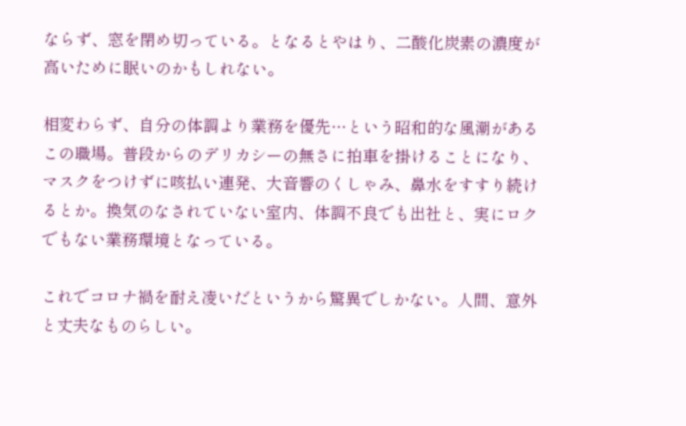ならず、窓を閉め切っている。となるとやはり、二酸化炭素の濃度が高いために眠いのかもしれない。

相変わらず、自分の体調より業務を優先…という昭和的な風潮があるこの職場。普段からのデリカシーの無さに拍車を掛けることになり、マスクをつけずに咳払い連発、大音響のくしゃみ、鼻水をすすり続けるとか。換気のなされていない室内、体調不良でも出社と、実にロクでもない業務環境となっている。

これでコロナ禍を耐え凌いだというから驚異でしかない。人間、意外と丈夫なものらしい。